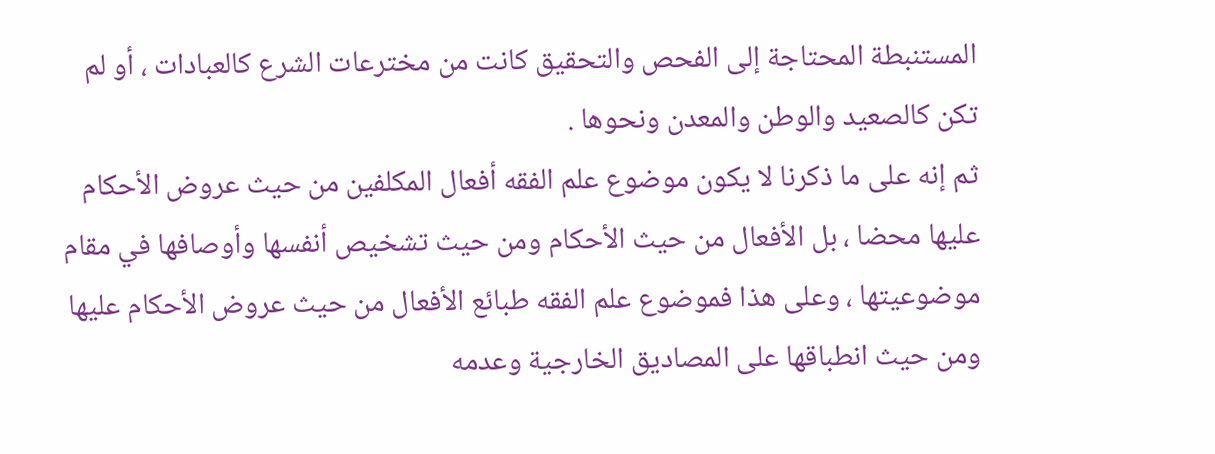المستنبطة المحتاجة إلى الفحص والتحقيق كانت من مخترعات الشرع كالعبادات ، أو لم تكن كالصعيد والوطن والمعدن ونحوها .
ثم إنه على ما ذكرنا لا يكون موضوع علم الفقه أفعال المكلفين من حيث عروض الأحكام عليها محضا ، بل الأفعال من حيث الأحكام ومن حيث تشخيص أنفسها وأوصافها في مقام موضوعيتها ، وعلى هذا فموضوع علم الفقه طبائع الأفعال من حيث عروض الأحكام عليها ومن حيث انطباقها على المصاديق الخارجية وعدمه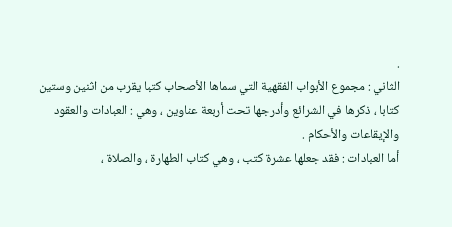.
الثاني : مجموع الأبواب الفقهية التي سماها الأصحاب كتبا يقرب من اثنين وستين كتابا ، ذكرها في الشرائع وأدرجها تحت أربعة عناوين ، وهي : العبادات والعقود والإيقاعات والأحكام .
أما العبادات : فقد جعلها عشرة كتب ، وهي كتاب الطهارة ، والصلاة ،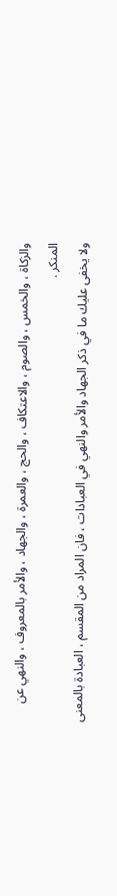والزكاة ، والخمس ، والصوم ، والاعتكاف ، والحج ، والعمرة ، والجهاد ، والأمر بالمعروف ، والنهي عن المنكر .
ولا يخفى عليك ما في ذكر الجهاد والأمر والنهي في العبادات ، فان المراد من المقسم ، العبادة بالمعنى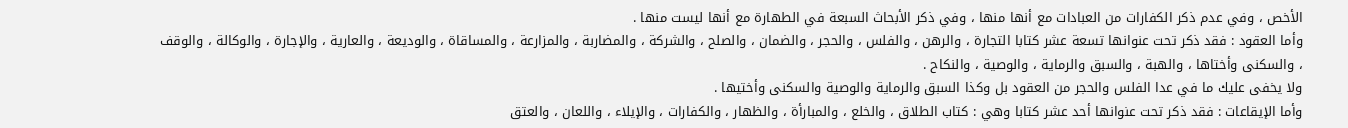الأخص ، وفي عدم ذكر الكفارات من العبادات مع أنها منها ، وفي ذكر الأبحاث السبعة في الطهارة مع أنها ليست منها .
وأما العقود : فقد ذكر تحت عنوانها تسعة عشر كتابا التجارة ، والرهن ، والفلس ، والحجر ، والضمان ، والصلح ، والشركة ، والمضاربة ، والمزارعة ، والمساقاة ، والوديعة ، والعارية ، والإجارة ، والوكالة ، والوقف ، والسكنى وأختاها ، والهبة ، والسبق والرماية ، والوصية ، والنكاح .
ولا يخفى عليك ما في عدا الفلس والحجر من العقود بل وكذا السبق والرماية والوصية والسكنى وأختيها .
وأما الإيقاعات : فقد ذكر تحت عنوانها أحد عشر كتابا وهي : كتاب الطلاق ، والخلع ، والمبارأة ، والظهار ، والكفارات ، والإيلاء ، واللعان ، والعتق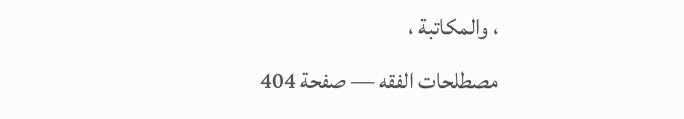، والمكاتبة ،
مصطلحات الفقه — صفحة 404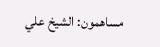مساهمون: الشيخ علي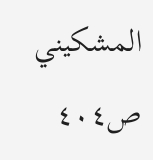المشكيني
ص٤٠٤